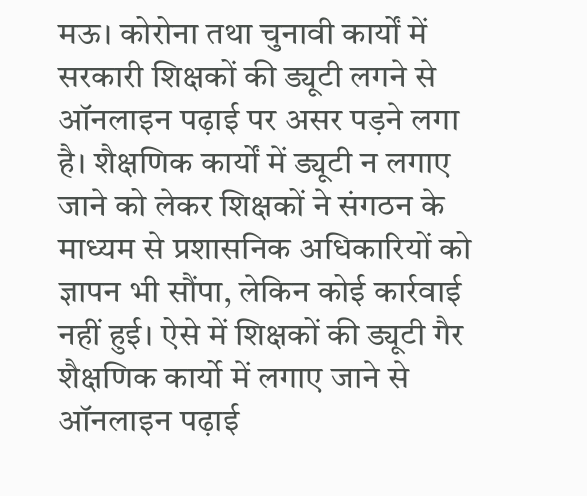मऊ। कोरोना तथा चुनावी कार्यों में सरकारी शिक्षकों की ड्यूटी लगने से ऑनलाइन पढ़ाई पर असर पड़ने लगा है। शैक्षणिक कार्यों में ड्यूटी न लगाए जाने को लेकर शिक्षकों ने संगठन के माध्यम से प्रशासनिक अधिकारियों को ज्ञापन भी सौंपा, लेकिन कोई कार्रवाई नहीं हुई। ऐसे में शिक्षकों की ड्यूटी गैर शैक्षणिक कार्यो में लगाए जाने से ऑनलाइन पढ़ाई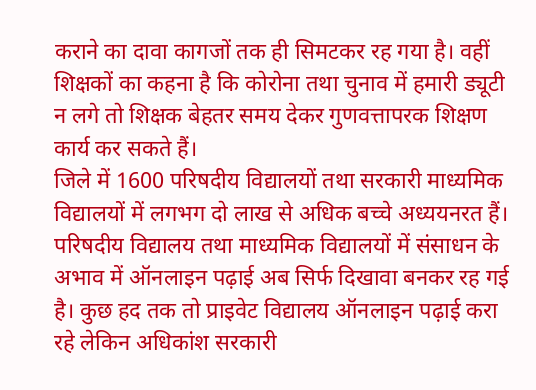कराने का दावा कागजों तक ही सिमटकर रह गया है। वहीं शिक्षकों का कहना है कि कोरोना तथा चुनाव में हमारी ड्यूटी न लगे तो शिक्षक बेहतर समय देकर गुणवत्तापरक शिक्षण कार्य कर सकते हैं।
जिले में 1600 परिषदीय विद्यालयों तथा सरकारी माध्यमिक विद्यालयों में लगभग दो लाख से अधिक बच्चे अध्ययनरत हैं। परिषदीय विद्यालय तथा माध्यमिक विद्यालयों में संसाधन के अभाव में ऑनलाइन पढ़ाई अब सिर्फ दिखावा बनकर रह गई है। कुछ हद तक तो प्राइवेट विद्यालय ऑनलाइन पढ़ाई करा रहे लेकिन अधिकांश सरकारी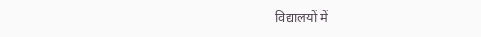विद्यालयों में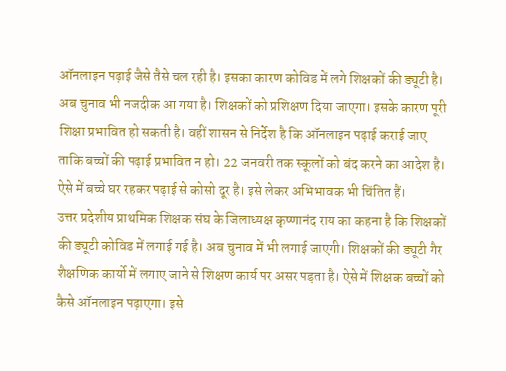ऑनलाइन पढ़ाई जैसे तैसे चल रही है। इसका कारण कोविड में लगे शिक्षकों की ड्यूटी है। अब चुनाव भी नजदीक आ गया है। शिक्षकों को प्रशिक्षण दिया जाएगा। इसके कारण पूरी शिक्षा प्रभावित हो सकती है। वहीं शासन से निर्देश है कि ऑनलाइन पढ़ाई कराई जाए ताकि बच्चों की पढ़ाई प्रभावित न हो। 22 जनवरी तक स्कूलों को बंद करने का आदेश है। ऐसे में बच्चे घर रहकर पढ़ाई से कोसो दूर है। इसे लेकर अभिभावक भी चिंतित हैं।
उत्तर प्रदेशीय प्राथमिक शिक्षक संघ के जिलाध्यक्ष कृष्णानंद राय का कहना है कि शिक्षकों की ड्यूटी कोविड में लगाई गई है। अब चुनाव में भी लगाई जाएगी। शिक्षकों की ड्यूटी गैर शैक्षणिक कार्यो में लगाए जाने से शिक्षण कार्य पर असर पड़ता है। ऐसे में शिक्षक बच्चों को कैसे ऑनलाइन पढ़ाएगा। इसे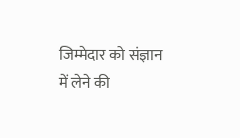जिम्मेदार को संज्ञान में लेने की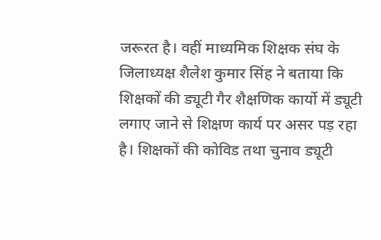जरूरत है। वहीं माध्यमिक शिक्षक संघ के जिलाध्यक्ष शैलेश कुमार सिंह ने बताया कि शिक्षकों की ड्यूटी गैर शैक्षणिक कार्यो में ड्यूटी लगाए जाने से शिक्षण कार्य पर असर पड़ रहा है। शिक्षकों की कोविड तथा चुनाव ड्यूटी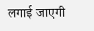लगाई जाएगी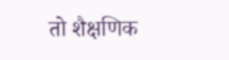तो शैक्षणिक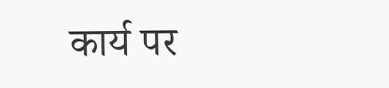कार्य पर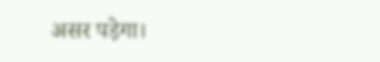असर पड़ेगा।